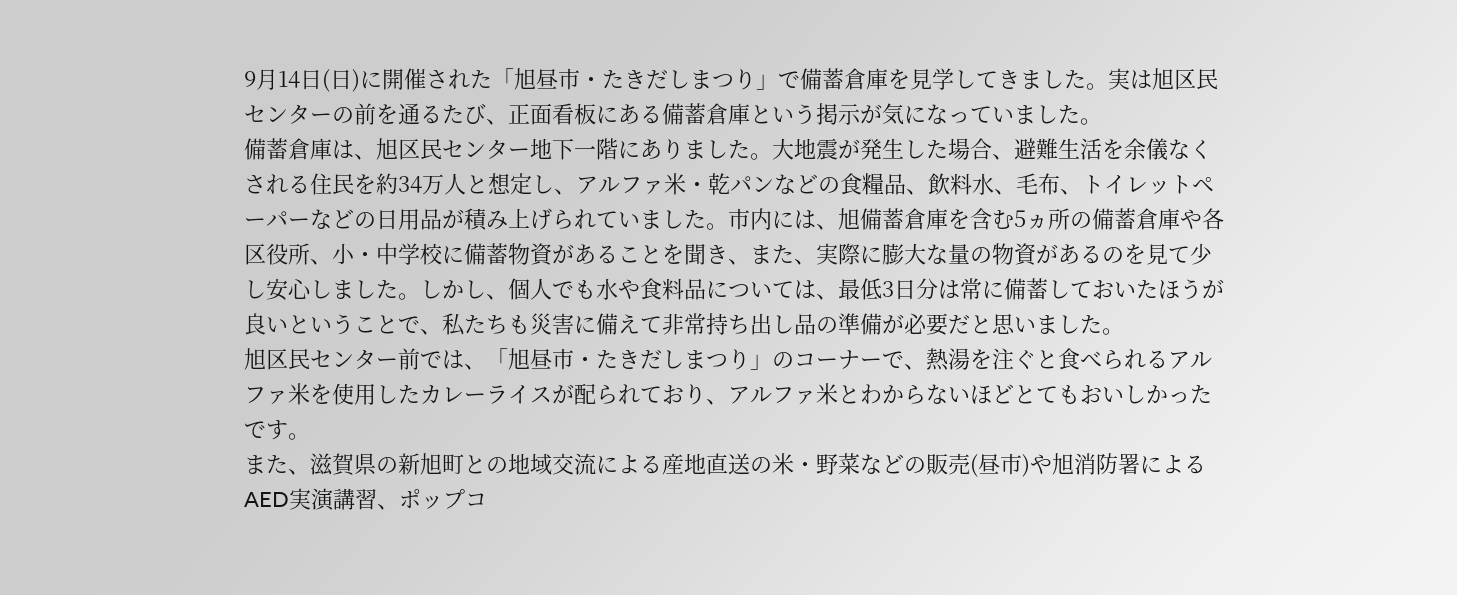9月14日(日)に開催された「旭昼市・たきだしまつり」で備蓄倉庫を見学してきました。実は旭区民センターの前を通るたび、正面看板にある備蓄倉庫という掲示が気になっていました。
備蓄倉庫は、旭区民センター地下一階にありました。大地震が発生した場合、避難生活を余儀なくされる住民を約34万人と想定し、アルファ米・乾パンなどの食糧品、飲料水、毛布、トイレットペーパーなどの日用品が積み上げられていました。市内には、旭備蓄倉庫を含む5ヵ所の備蓄倉庫や各区役所、小・中学校に備蓄物資があることを聞き、また、実際に膨大な量の物資があるのを見て少し安心しました。しかし、個人でも水や食料品については、最低3日分は常に備蓄しておいたほうが良いということで、私たちも災害に備えて非常持ち出し品の準備が必要だと思いました。
旭区民センター前では、「旭昼市・たきだしまつり」のコーナーで、熱湯を注ぐと食べられるアルファ米を使用したカレーライスが配られており、アルファ米とわからないほどとてもおいしかったです。
また、滋賀県の新旭町との地域交流による産地直送の米・野菜などの販売(昼市)や旭消防署によるAED実演講習、ポップコ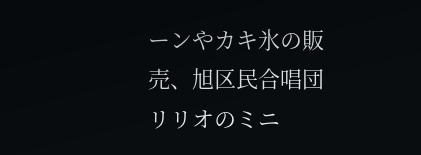ーンやカキ氷の販売、旭区民合唱団リリオのミニ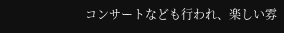コンサートなども行われ、楽しい雰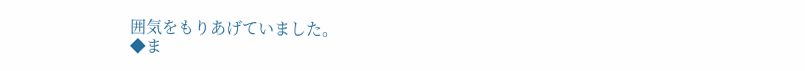囲気をもりあげていました。
◆ま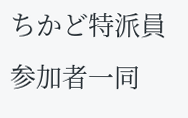ちかど特派員参加者一同